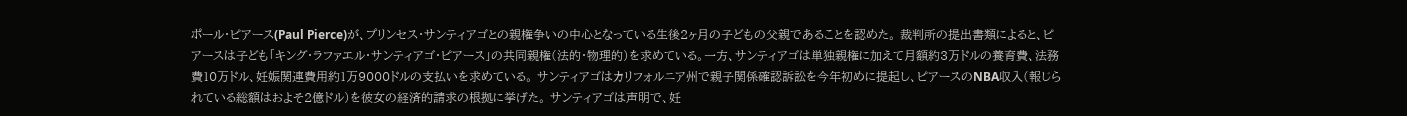ポール・ピアース(Paul Pierce)が、プリンセス・サンティアゴとの親権争いの中心となっている生後2ヶ月の子どもの父親であることを認めた。 裁判所の提出書類によると、ピアースは子ども「キング・ラファエル・サンティアゴ・ピアース」の共同親権(法的・物理的)を求めている。一方、サンティアゴは単独親権に加えて月額約3万ドルの養育費、法務費10万ドル、妊娠関連費用約1万9000ドルの支払いを求めている。 サンティアゴはカリフォルニア州で親子関係確認訴訟を今年初めに提起し、ピアースのNBA収入(報じられている総額はおよそ2億ドル)を彼女の経済的請求の根拠に挙げた。 サンティアゴは声明で、妊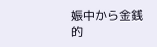娠中から金銭的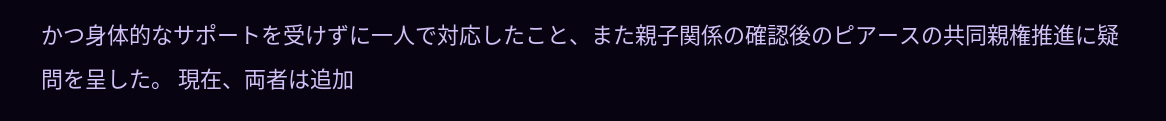かつ身体的なサポートを受けずに一人で対応したこと、また親子関係の確認後のピアースの共同親権推進に疑問を呈した。 現在、両者は追加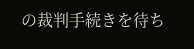の裁判手続きを待ち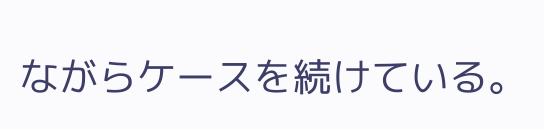ながらケースを続けている。